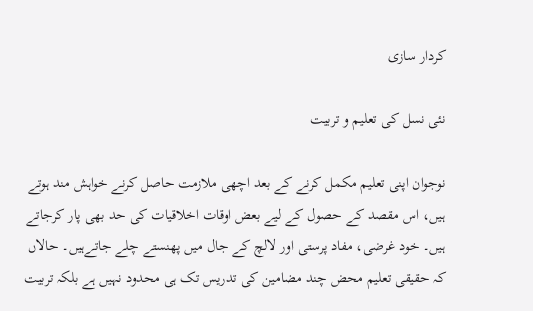کردار سازی

نئی نسل کی تعلیم و تربیت

نوجوان اپنی تعلیم مکمل کرنے کے بعد اچھی ملازمت حاصل کرنے خواہش مند ہوتے ہیں، اس مقصد کے حصول کے لیے بعض اوقات اخلاقیات کی حد بھی پار کرجاتے ہیں۔ خود غرضی، مفاد پرستی اور لالچ کے جال میں پھنستے چلے جاتےہیں۔ حالاں کہ حقیقی تعلیم محض چند مضامین کی تدریس تک ہی محدود نہیں ہے بلکہ تربیت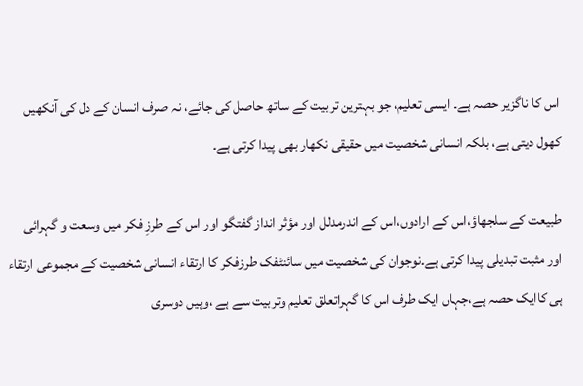اس کا ناگزیر حصہ ہے۔ ایسی تعلیم، جو بہترین تربیت کے ساتھ حاصل کی جائے، نہ صرف انسان کے دل کی آنکھیں کھول دیتی ہے، بلکہ انسانی شخصیت میں حقیقی نکھار بھی پیدا کرتی ہے۔

طبیعت کے سلجھاؤ،اس کے ارادوں،اس کے اندرمدلل اور مؤثر انداز گفتگو اور اس کے طرزِ فکر میں وسعت و گہرائی اور مثبت تبدیلی پیدا کرتی ہے۔نوجوان کی شخصیت میں سائنٹفک طرزفکر کا ارتقاء انسانی شخصیت کے مجموعی ارتقاء ہی کاایک حصہ ہے،جہاں ایک طرف اس کا گہراتعلق تعلیم وتربیت سے ہے ،وہیں دوسری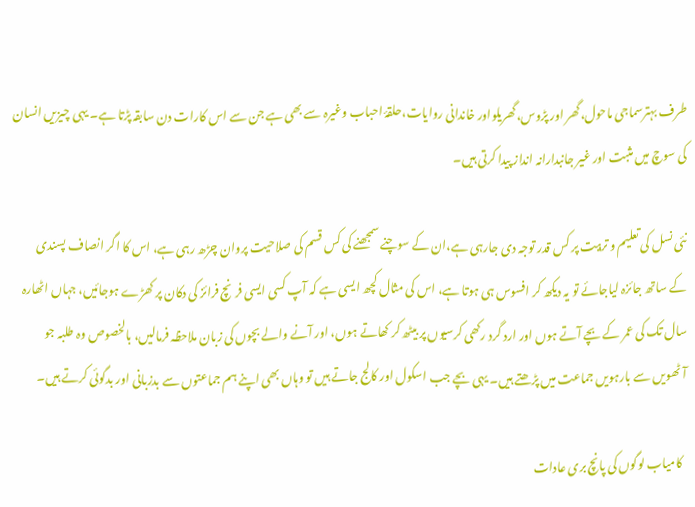طرف بہترسماجی ماحول،گھر اور پڑوس،گھریلواور خاندانی روایات،حلقۂ احباب وغیرہ سے بھی ہے جن سے اس کارات دن سابقہ پڑتا ہے۔ یہی چیزیں انسان کی سوچ میں مثبت اور غیر جانبدارانہ انداز پیدا کرتی ہیں۔

نئی نسل کی تعلیم و تربیت پر کس قدر توجہ دی جارہی ہے،ان کے سوچنے سمجھنے کی کس قسم کی صلاحیت پروان چڑھ رہی ہے، اس کا اگر انصاف پسندی کے ساتھ جائزہ لیاجائے تو یہ دیکھ کر افسوس ہی ہوتا ہے، اس کی مثال کچھ ایسی ہے کہ آپ کسی ایسی فرنچ فرائز کی دکان پر کھڑے ہوجائیں، جہاں اٹھارہ سال تک کی عمر کے بچے آتے ہوں اور ارد گرد رکھی کرسیوں پر بیٹھ کر کھاتے ہوں، اور آنے والے بچوں کی زبان ملاحظہ فرمالیں، بالخصوص وہ طلبہ جو آٹھویں سے بارہویں جماعت میں پڑھتے ہیں۔ یہی بچے جب اسکول اور کالج جاتے ہیں تو وہاں بھی اپنے ہم جماعتوں سے بدزبانی اور بدگوئی کرتے ہیں۔

  کامیاب لوگوں کی پانچ بری عادات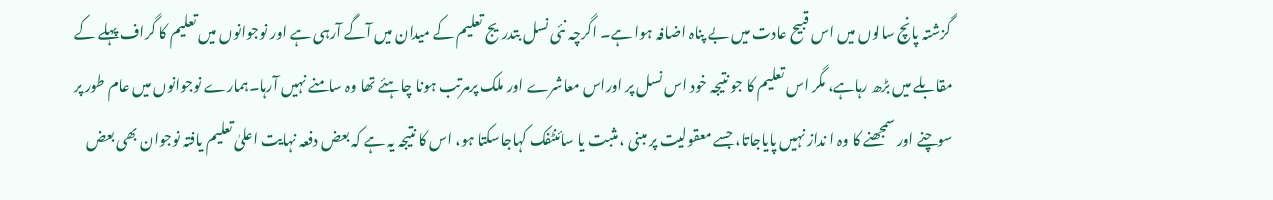گزشتہ پانچ سالوں میں اس قبیح عادت میں بے پناہ اضافہ ہوا ہے۔ اگرچہ نئی نسل بتدریج تعلیم کے میدان میں آگے آرہی ہے اور نوجوانوں میں تعلیم کا گراف پہلے کے مقابلے میں بڑھ رہاہے، مگر اس تعلیم کا جو نتیجہ خود اس نسل پر اوراس معاشرے اور ملک پرمرتب ہونا چاہئے تھا وہ سامنے نہیں آرہا۔ہمارے نوجوانوں میں عام طور پر سوچنے اور سمجھنے کا وہ ا نداز نہیں پایاجاتا، جسے معقولیت پر مبنی ، مثبت یا سائنٹفک کہاجاسکتا ہو، اس کا نتیجہ یہ ہے کہ بعض دفعہ نہایت اعلیٰ تعلیم یافتہ نوجوان بھی بعض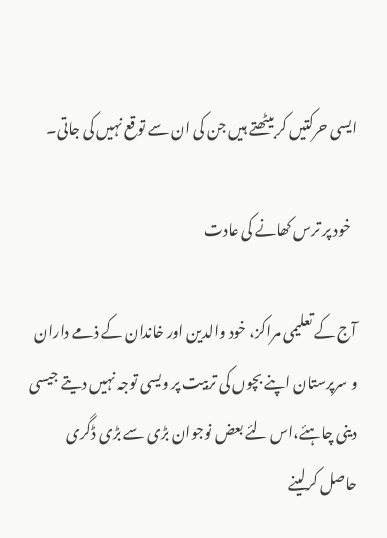ایسی حرکتیں کر بیٹھتے ہیں جن کی ان سے توقع نہیں کی جاتی۔

  خود پر ترس کھانے کی عادت

آج کے تعلیمی مراکز، خود والدین اور خاندان کے ذمے داران و سرپرستان اپنے بچوں کی تربیت پر ویسی توجہ نہیں دیتے جیسی دینی چاہئے،اس لئے بعض نوجوان بڑی سے بڑی ڈگری حاصل کرلینے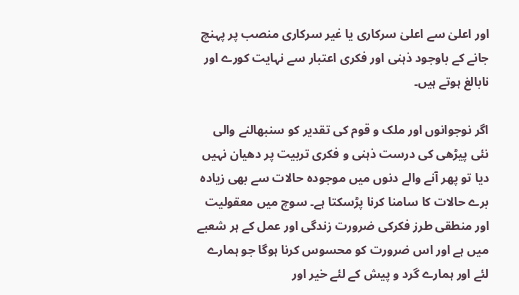اور اعلیٰ سے اعلیٰ سرکاری یا غیر سرکاری منصب پر پہنچ جانے کے باوجود ذہنی اور فکری اعتبار سے نہایت کورے اور نابالغ ہوتے ہیں۔

اگر نوجوانوں اور ملک و قوم کی تقدیر کو سنبھالنے والی نئی پیڑھی کی درست ذہنی و فکری تربیت پر دھیان نہیں دیا تو پھر آنے والے دنوں میں موجودہ حالات سے بھی زیادہ برے حالات کا سامنا کرنا پڑسکتا ہے۔ سوچ میں معقولیت اور منطقی طرز فکرکی ضرورت زندگی اور عمل کے ہر شعبے میں ہے اور اس ضرورت کو محسوس کرنا ہوگا جو ہمارے لئے اور ہمارے گرد و پیش کے لئے خیر اور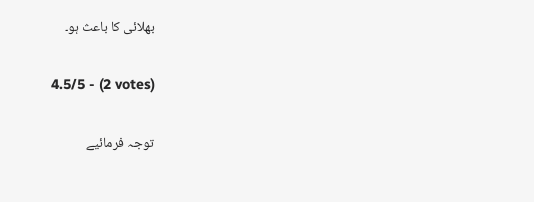بھلائی کا باعث ہو۔

4.5/5 - (2 votes)

توجہ فرمائیے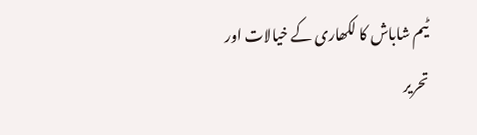ٹیم شاباش کا لکھاری کے خیالات اور تحریر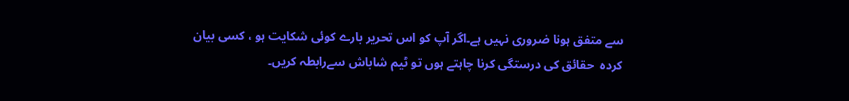سے متفق ہونا ضروری نہیں ہے۔اگر آپ کو اس تحریر بارے کوئی شکایت ہو ، کسی بیان کردہ  حقائق کی درستگی کرنا چاہتے ہوں تو ٹیم شاباش سےرابطہ کریں۔